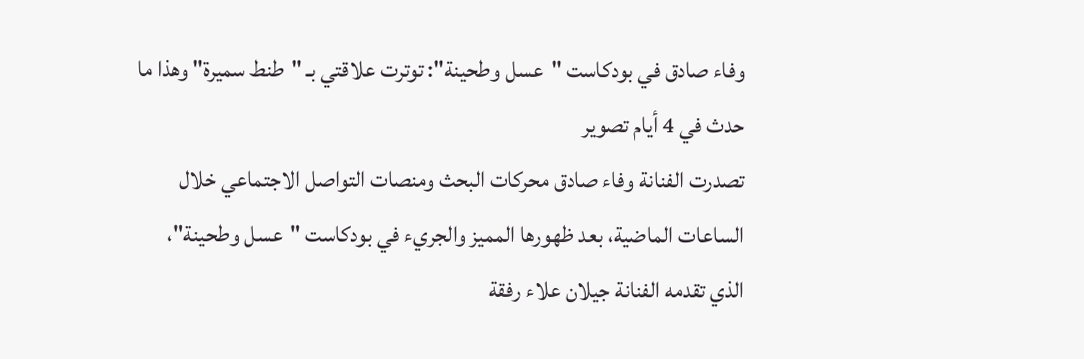وفاء صادق في بودكاست "عسل وطحينة": توترت علاقتي بـ "طنط سميرة" وهذا ما حدث في 4 أيام تصوير
تصدرت الفنانة وفاء صادق محركات البحث ومنصات التواصل الاجتماعي خلال الساعات الماضية، بعد ظهورها المميز والجريء في بودكاست "عسل وطحينة"، الذي تقدمه الفنانة جيلان علاء رفقة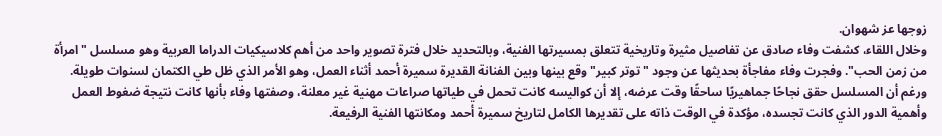زوجها عز شهوان.
وخلال اللقاء، كشفت وفاء صادق عن تفاصيل مثيرة وتاريخية تتعلق بمسيرتها الفنية، وبالتحديد خلال فترة تصوير واحد من أهم كلاسيكيات الدراما العربية وهو مسلسل "امرأة من زمن الحب". وفجرت وفاء مفاجأة بحديثها عن وجود "توتر كبير" وقع بينها وبين الفنانة القديرة سميرة أحمد أثناء العمل، وهو الأمر الذي ظل طي الكتمان لسنوات طويلة.
ورغم أن المسلسل حقق نجاحًا جماهيريًا ساحقًا وقت عرضه، إلا أن كواليسه كانت تحمل في طياتها صراعات مهنية غير معلنة، وصفتها وفاء بأنها كانت نتيجة ضغوط العمل وأهمية الدور الذي كانت تجسده، مؤكدة في الوقت ذاته على تقديرها الكامل لتاريخ سميرة أحمد ومكانتها الفنية الرفيعة.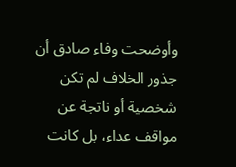وأوضحت وفاء صادق أن جذور الخلاف لم تكن شخصية أو ناتجة عن مواقف عداء، بل كانت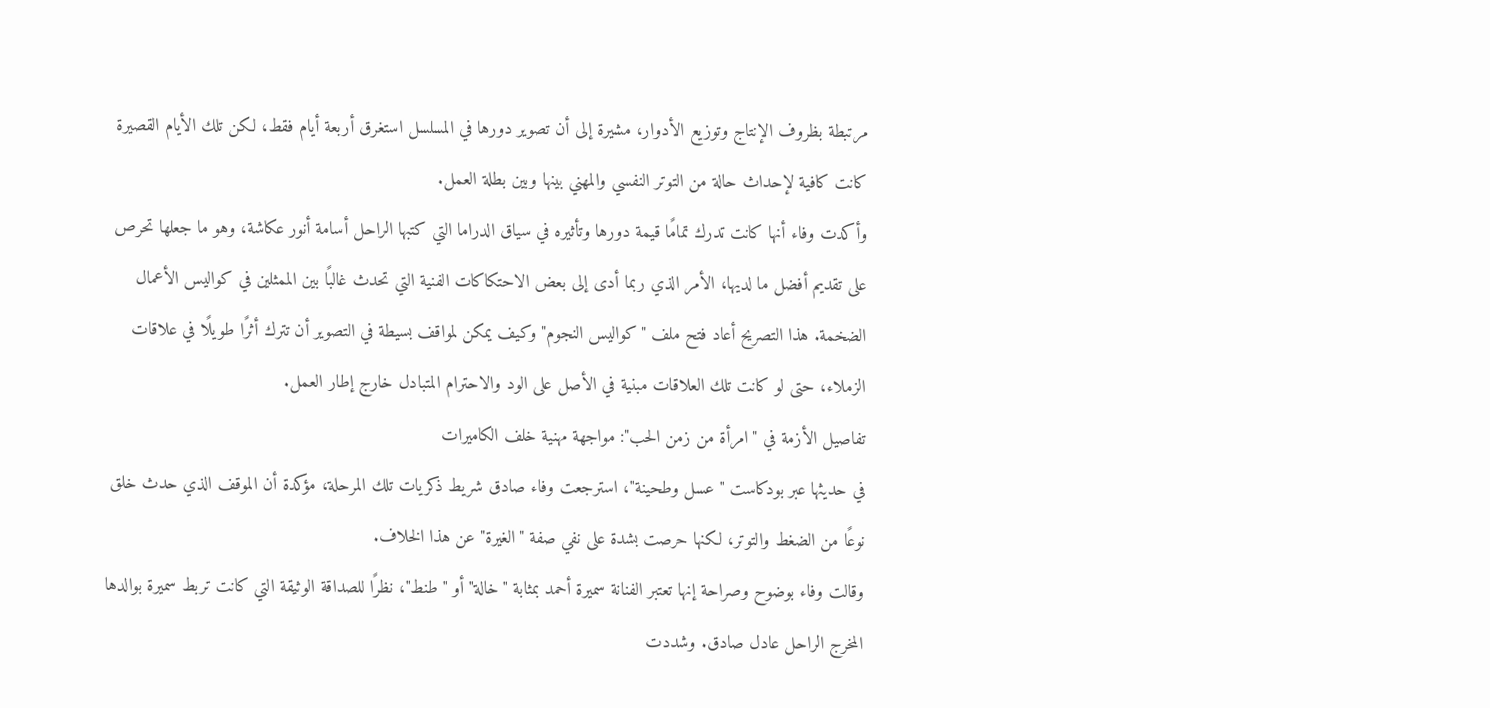مرتبطة بظروف الإنتاج وتوزيع الأدوار، مشيرة إلى أن تصوير دورها في المسلسل استغرق أربعة أيام فقط، لكن تلك الأيام القصيرة كانت كافية لإحداث حالة من التوتر النفسي والمهني بينها وبين بطلة العمل.
وأكدت وفاء أنها كانت تدرك تمامًا قيمة دورها وتأثيره في سياق الدراما التي كتبها الراحل أسامة أنور عكاشة، وهو ما جعلها تحرص على تقديم أفضل ما لديها، الأمر الذي ربما أدى إلى بعض الاحتكاكات الفنية التي تحدث غالبًا بين الممثلين في كواليس الأعمال الضخمة. هذا التصريح أعاد فتح ملف "كواليس النجوم" وكيف يمكن لمواقف بسيطة في التصوير أن تترك أثرًا طويلًا في علاقات الزملاء، حتى لو كانت تلك العلاقات مبنية في الأصل على الود والاحترام المتبادل خارج إطار العمل.
تفاصيل الأزمة في "امرأة من زمن الحب": مواجهة مهنية خلف الكاميرات
في حديثها عبر بودكاست "عسل وطحينة"، استرجعت وفاء صادق شريط ذكريات تلك المرحلة، مؤكدة أن الموقف الذي حدث خلق نوعًا من الضغط والتوتر، لكنها حرصت بشدة على نفي صفة "الغيرة" عن هذا الخلاف.
وقالت وفاء بوضوح وصراحة إنها تعتبر الفنانة سميرة أحمد بمثابة "خالة" أو "طنط"، نظرًا للصداقة الوثيقة التي كانت تربط سميرة بوالدها المخرج الراحل عادل صادق. وشددت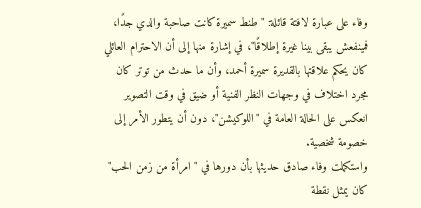وفاء على عبارة لافتة قائلة: "طنط سميرة كانت صاحبة والدي جدًا، فمينفعش يبقى بينا غيرة إطلاقًا"، في إشارة منها إلى أن الاحترام العائلي كان يحكم علاقتها بالقديرة سميرة أحمد، وأن ما حدث من توتر كان مجرد اختلاف في وجهات النظر الفنية أو ضيق في وقت التصوير انعكس على الحالة العامة في "اللوكيشن"، دون أن يتطور الأمر إلى خصومة شخصية.
واستكملت وفاء صادق حديثها بأن دورها في "امرأة من زمن الحب" كان يمثل نقطة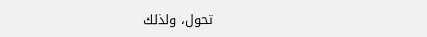تحول، ولذلك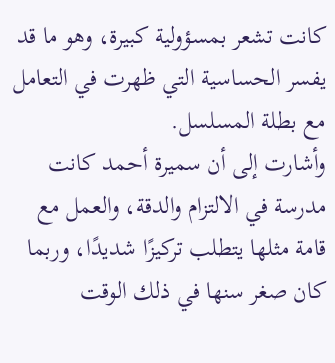كانت تشعر بمسؤولية كبيرة، وهو ما قد يفسر الحساسية التي ظهرت في التعامل مع بطلة المسلسل.
وأشارت إلى أن سميرة أحمد كانت مدرسة في الالتزام والدقة، والعمل مع قامة مثلها يتطلب تركيزًا شديدًا، وربما كان صغر سنها في ذلك الوقت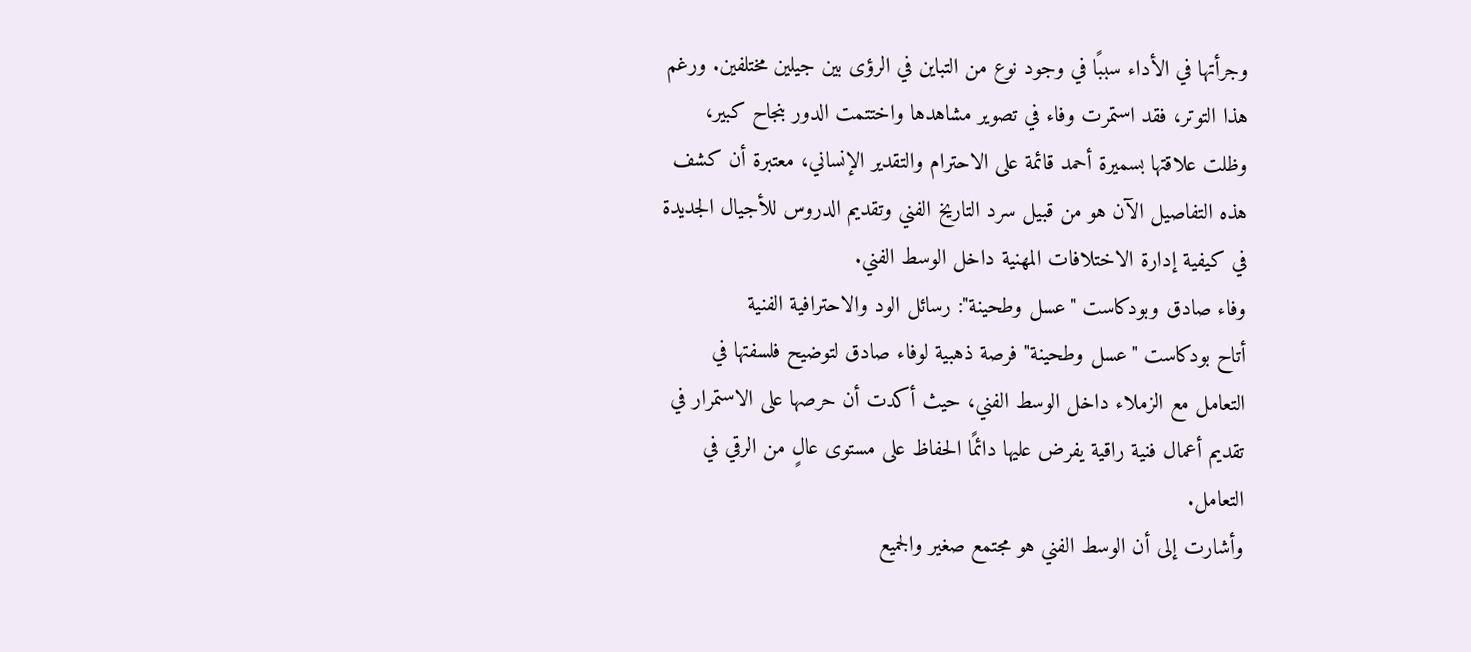وجرأتها في الأداء سببًا في وجود نوع من التباين في الرؤى بين جيلين مختلفين. ورغم هذا التوتر، فقد استمرت وفاء في تصوير مشاهدها واختتمت الدور بنجاح كبير، وظلت علاقتها بسميرة أحمد قائمة على الاحترام والتقدير الإنساني، معتبرة أن كشف هذه التفاصيل الآن هو من قبيل سرد التاريخ الفني وتقديم الدروس للأجيال الجديدة في كيفية إدارة الاختلافات المهنية داخل الوسط الفني.
وفاء صادق وبودكاست "عسل وطحينة": رسائل الود والاحترافية الفنية
أتاح بودكاست "عسل وطحينة" فرصة ذهبية لوفاء صادق لتوضيح فلسفتها في التعامل مع الزملاء داخل الوسط الفني، حيث أكدت أن حرصها على الاستمرار في تقديم أعمال فنية راقية يفرض عليها دائمًا الحفاظ على مستوى عالٍ من الرقي في التعامل.
وأشارت إلى أن الوسط الفني هو مجتمع صغير والجميع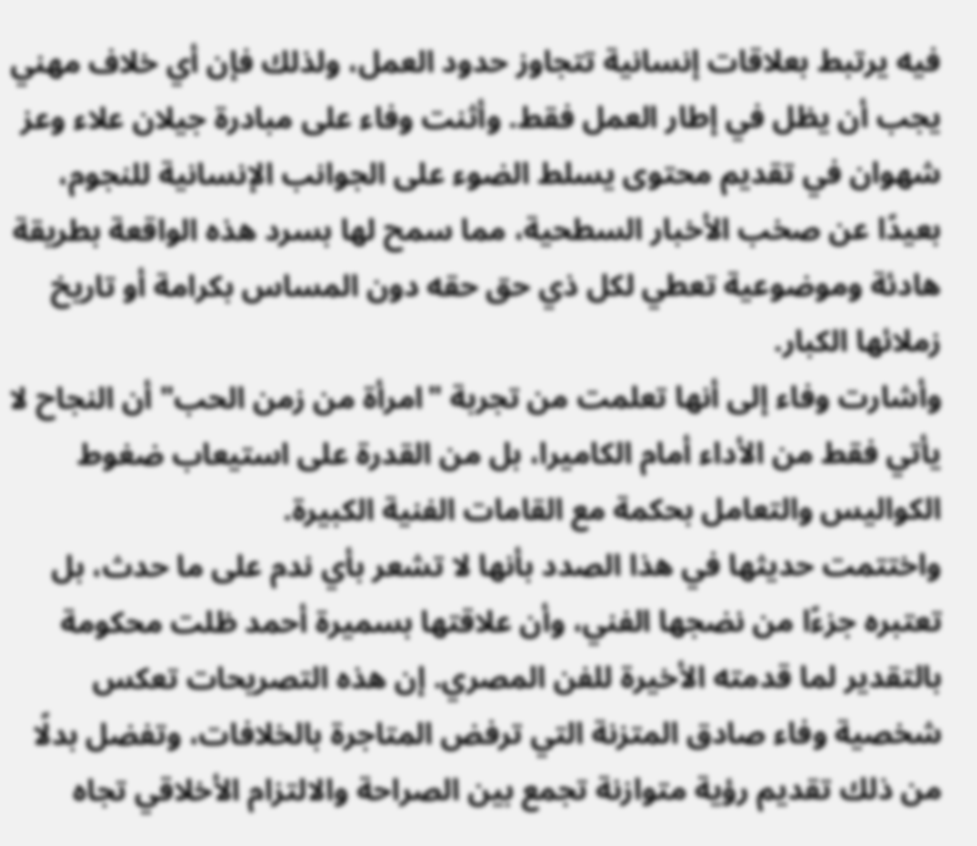فيه يرتبط بعلاقات إنسانية تتجاوز حدود العمل، ولذلك فإن أي خلاف مهني يجب أن يظل في إطار العمل فقط. وأثنت وفاء على مبادرة جيلان علاء وعز شهوان في تقديم محتوى يسلط الضوء على الجوانب الإنسانية للنجوم، بعيدًا عن صخب الأخبار السطحية، مما سمح لها بسرد هذه الواقعة بطريقة هادئة وموضوعية تعطي لكل ذي حق حقه دون المساس بكرامة أو تاريخ زملائها الكبار.
وأشارت وفاء إلى أنها تعلمت من تجربة "امرأة من زمن الحب" أن النجاح لا يأتي فقط من الأداء أمام الكاميرا، بل من القدرة على استيعاب ضغوط الكواليس والتعامل بحكمة مع القامات الفنية الكبيرة.
واختتمت حديثها في هذا الصدد بأنها لا تشعر بأي ندم على ما حدث، بل تعتبره جزءًا من نضجها الفني، وأن علاقتها بسميرة أحمد ظلت محكومة بالتقدير لما قدمته الأخيرة للفن المصري. إن هذه التصريحات تعكس شخصية وفاء صادق المتزنة التي ترفض المتاجرة بالخلافات، وتفضل بدلًا من ذلك تقديم رؤية متوازنة تجمع بين الصراحة والالتزام الأخلاقي تجاه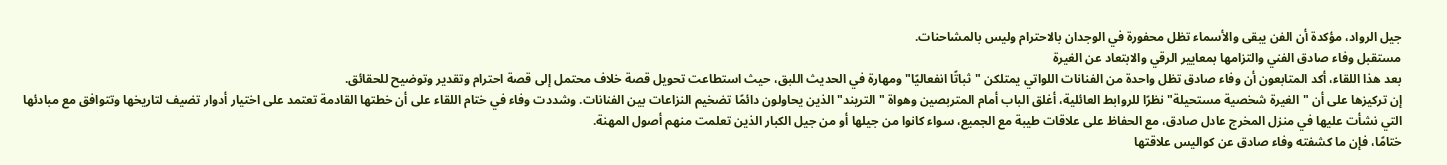جيل الرواد، مؤكدة أن الفن يبقى والأسماء تظل محفورة في الوجدان بالاحترام وليس بالمشاحنات.
مستقبل وفاء صادق الفني والتزامها بمعايير الرقي والابتعاد عن الغيرة
بعد هذا اللقاء، أكد المتابعون أن وفاء صادق تظل واحدة من الفنانات اللواتي يمتلكن "ثباتًا انفعاليًا" ومهارة في الحديث اللبق، حيث استطاعت تحويل قصة خلاف محتمل إلى قصة احترام وتقدير وتوضيح للحقائق.
إن تركيزها على أن "الغيرة شخصية مستحيلة" نظرًا للروابط العائلية، أغلق الباب أمام المتربصين وهواة "التريند" الذين يحاولون دائمًا تضخيم النزاعات بين الفنانات. وشددت وفاء في ختام اللقاء على أن خطتها القادمة تعتمد على اختيار أدوار تضيف لتاريخها وتتوافق مع مبادئها التي نشأت عليها في منزل المخرج عادل صادق، مع الحفاظ على علاقات طيبة مع الجميع، سواء كانوا من جيلها أو من جيل الكبار الذين تعلمت منهم أصول المهنة.
ختامًا، فإن ما كشفته وفاء صادق عن كواليس علاقتها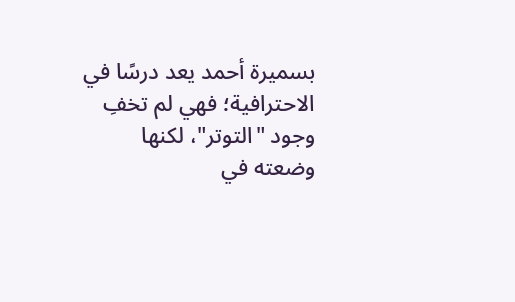بسميرة أحمد يعد درسًا في الاحترافية؛ فهي لم تخفِ وجود "التوتر"، لكنها وضعته في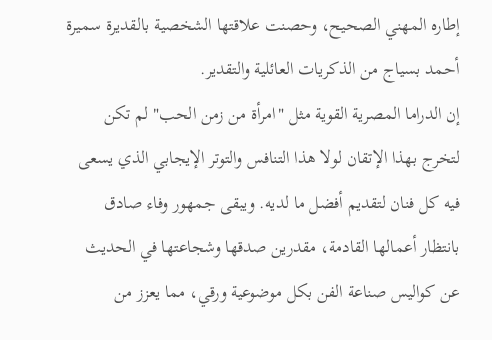إطاره المهني الصحيح، وحصنت علاقتها الشخصية بالقديرة سميرة أحمد بسياج من الذكريات العائلية والتقدير.
إن الدراما المصرية القوية مثل "امرأة من زمن الحب" لم تكن لتخرج بهذا الإتقان لولا هذا التنافس والتوتر الإيجابي الذي يسعى فيه كل فنان لتقديم أفضل ما لديه. ويبقى جمهور وفاء صادق بانتظار أعمالها القادمة، مقدرين صدقها وشجاعتها في الحديث عن كواليس صناعة الفن بكل موضوعية ورقي، مما يعزز من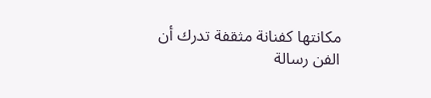مكانتها كفنانة مثقفة تدرك أن الفن رسالة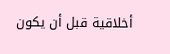أخلاقية قبل أن يكون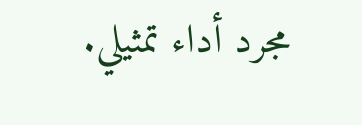مجرد أداء تمثيلي.